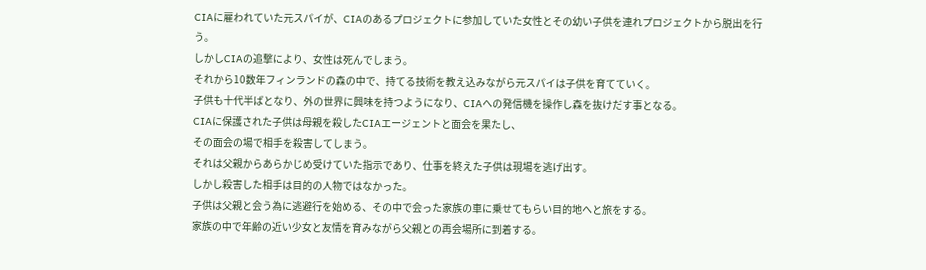CIAに雇われていた元スパイが、CIAのあるプロジェクトに参加していた女性とその幼い子供を連れプロジェクトから脱出を行う。
しかしCIAの追撃により、女性は死んでしまう。
それから10数年フィンランドの森の中で、持てる技術を教え込みながら元スパイは子供を育てていく。
子供も十代半ばとなり、外の世界に興味を持つようになり、CIAへの発信機を操作し森を抜けだす事となる。
CIAに保護された子供は母親を殺したCIAエージェントと面会を果たし、
その面会の場で相手を殺害してしまう。
それは父親からあらかじめ受けていた指示であり、仕事を終えた子供は現場を逃げ出す。
しかし殺害した相手は目的の人物ではなかった。
子供は父親と会う為に逃避行を始める、その中で会った家族の車に乗せてもらい目的地へと旅をする。
家族の中で年齢の近い少女と友情を育みながら父親との再会場所に到着する。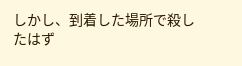しかし、到着した場所で殺したはず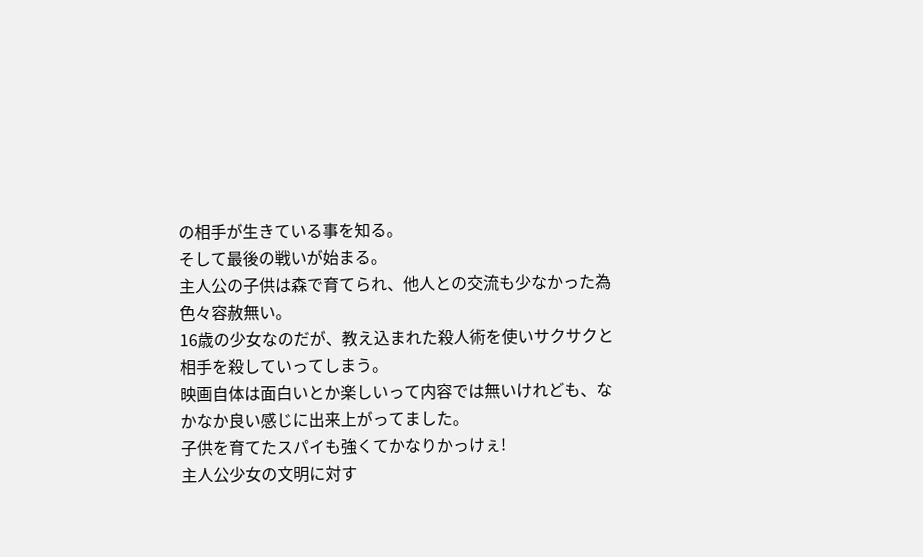の相手が生きている事を知る。
そして最後の戦いが始まる。
主人公の子供は森で育てられ、他人との交流も少なかった為色々容赦無い。
16歳の少女なのだが、教え込まれた殺人術を使いサクサクと相手を殺していってしまう。
映画自体は面白いとか楽しいって内容では無いけれども、なかなか良い感じに出来上がってました。
子供を育てたスパイも強くてかなりかっけぇ!
主人公少女の文明に対す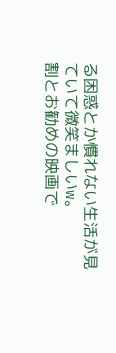る困惑とか慣れない生活が見ていて微笑ましいw。
割とお勧めの映画で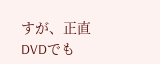すが、正直DVDでも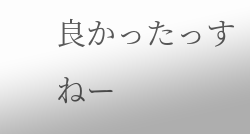良かったっすねー